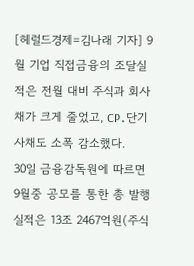[헤럴드경제=김나래 기자] 9월 기업 직접금융의 조달실적은 전월 대비 주식과 회사채가 크게 줄었고, CP․단기사채도 소폭 감소했다.
30일 금융감독원에 따르면 9월중 공모를 통한 총 발행실적은 13조 2467억원(주식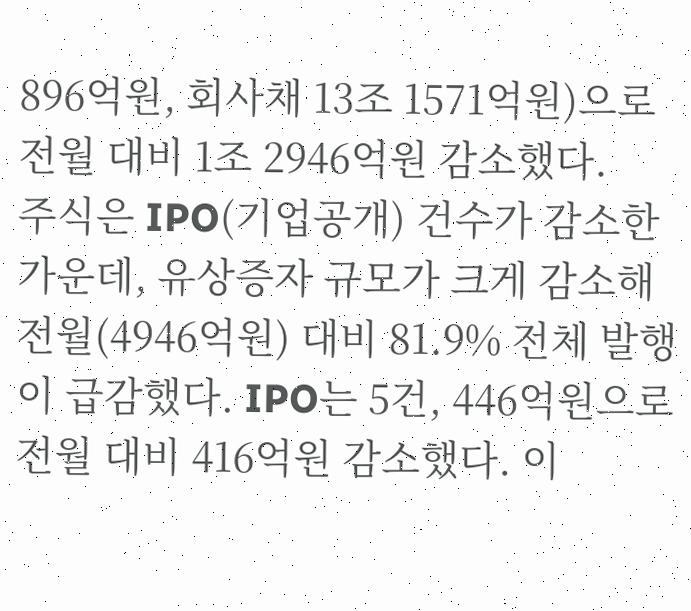896억원, 회사채 13조 1571억원)으로 전월 대비 1조 2946억원 감소했다.
주식은 IPO(기업공개) 건수가 감소한 가운데, 유상증자 규모가 크게 감소해 전월(4946억원) 대비 81.9% 전체 발행이 급감했다. IPO는 5건, 446억원으로 전월 대비 416억원 감소했다. 이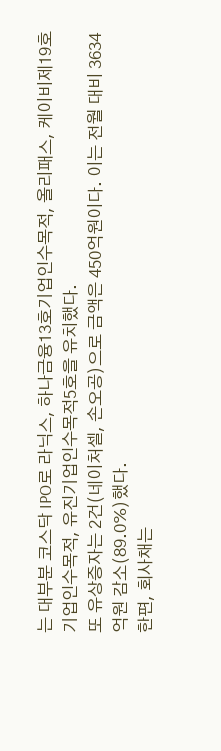는 대부분 코스닥 IPO로 라닉스, 하나금융13호기업인수목적, 올리패스, 케이비제19호기업인수목적, 유진기업인수목적5호을 유치했다.
또 유상증자는 2건(네이처셀, 손오공)으로 금액은 450억원이다. 이는 전월 대비 3634억원 감소(89.0%)했다.
한편, 회사채는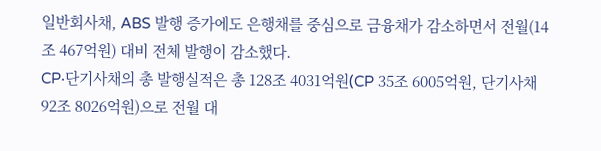일반회사채, ABS 발행 증가에도 은행채를 중심으로 금융채가 감소하면서 전월(14조 467억원) 대비 전체 발행이 감소했다.
CP‧단기사채의 총 발행실적은 총 128조 4031억원(CP 35조 6005억원, 단기사채 92조 8026억원)으로 전월 대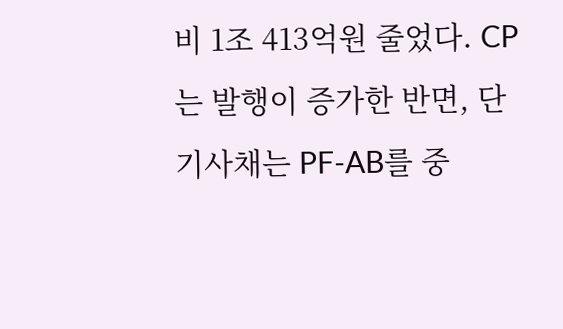비 1조 413억원 줄었다. CP는 발행이 증가한 반면, 단기사채는 PF-AB를 중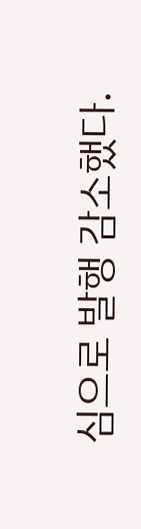심으로 발행 감소했다.